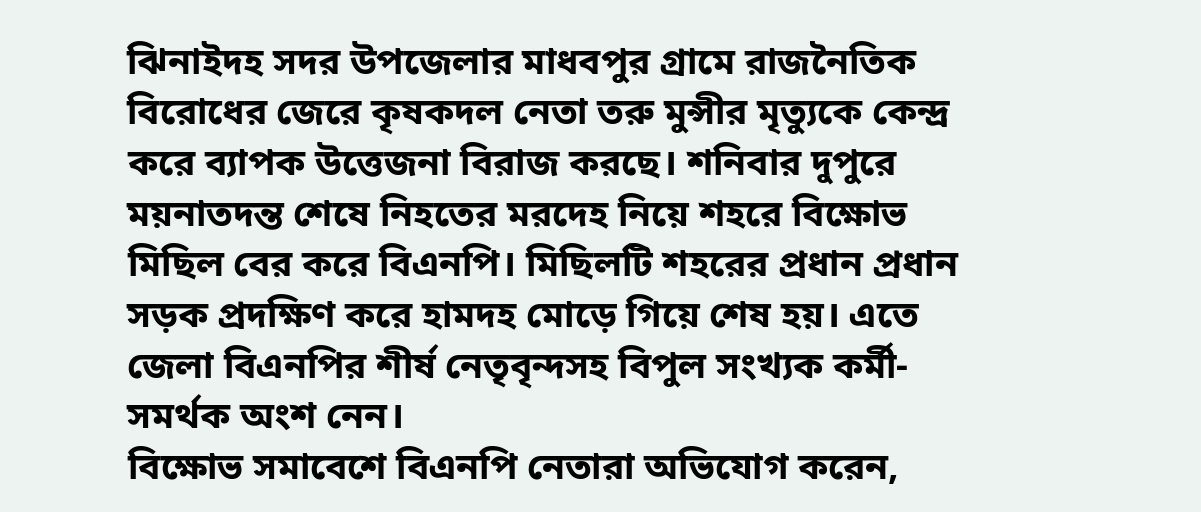ঝিনাইদহ সদর উপজেলার মাধবপুর গ্রামে রাজনৈতিক বিরোধের জেরে কৃষকদল নেতা তরু মুন্সীর মৃত্যুকে কেন্দ্র করে ব্যাপক উত্তেজনা বিরাজ করছে। শনিবার দুপুরে ময়নাতদন্ত শেষে নিহতের মরদেহ নিয়ে শহরে বিক্ষোভ মিছিল বের করে বিএনপি। মিছিলটি শহরের প্রধান প্রধান সড়ক প্রদক্ষিণ করে হামদহ মোড়ে গিয়ে শেষ হয়। এতে জেলা বিএনপির শীর্ষ নেতৃবৃন্দসহ বিপুল সংখ্যক কর্মী-সমর্থক অংশ নেন।
বিক্ষোভ সমাবেশে বিএনপি নেতারা অভিযোগ করেন,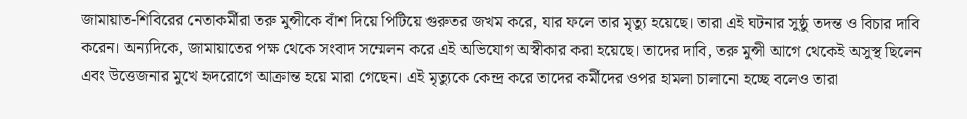জামায়াত-শিবিরের নেতাকর্মীরা তরু মুন্সীকে বাঁশ দিয়ে পিটিয়ে গুরুতর জখম করে, যার ফলে তার মৃত্যু হয়েছে। তারা এই ঘটনার সুষ্ঠু তদন্ত ও বিচার দাবি করেন। অন্যদিকে, জামায়াতের পক্ষ থেকে সংবাদ সম্মেলন করে এই অভিযোগ অস্বীকার করা হয়েছে। তাদের দাবি, তরু মুন্সী আগে থেকেই অসুস্থ ছিলেন এবং উত্তেজনার মুখে হৃদরোগে আক্রান্ত হয়ে মারা গেছেন। এই মৃত্যুকে কেন্দ্র করে তাদের কর্মীদের ওপর হামলা চালানো হচ্ছে বলেও তারা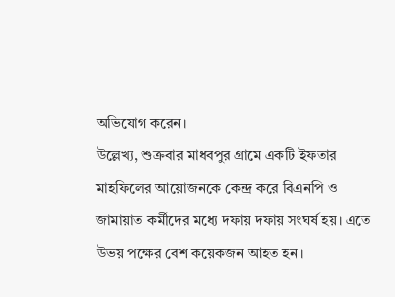অভিযোগ করেন।
উল্লেখ্য, শুক্রবার মাধবপুর গ্রামে একটি ইফতার মাহফিলের আয়োজনকে কেন্দ্র করে বিএনপি ও জামায়াত কর্মীদের মধ্যে দফায় দফায় সংঘর্ষ হয়। এতে উভয় পক্ষের বেশ কয়েকজন আহত হন।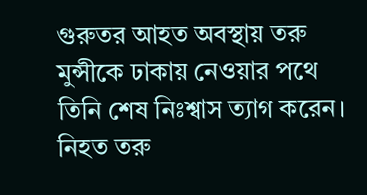গুরুতর আহত অবস্থায় তরু মুন্সীকে ঢাকায় নেওয়ার পথে তিনি শেষ নিঃশ্বাস ত্যাগ করেন। নিহত তরু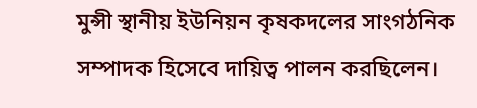মুন্সী স্থানীয় ইউনিয়ন কৃষকদলের সাংগঠনিক সম্পাদক হিসেবে দায়িত্ব পালন করছিলেন।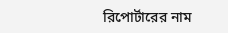রিপোর্টারের নাম